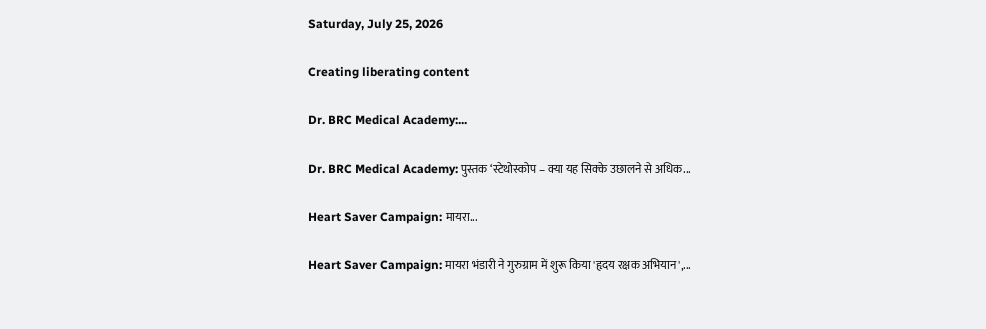Saturday, July 25, 2026

Creating liberating content

Dr. BRC Medical Academy:...

Dr. BRC Medical Academy: पुस्तक ‘स्टेथोस्कोप – क्या यह सिक्के उछालने से अधिक...

Heart Saver Campaign: मायरा...

Heart Saver Campaign: मायरा भंडारी ने गुरुग्राम में शुरू किया 'हृदय रक्षक अभियान',...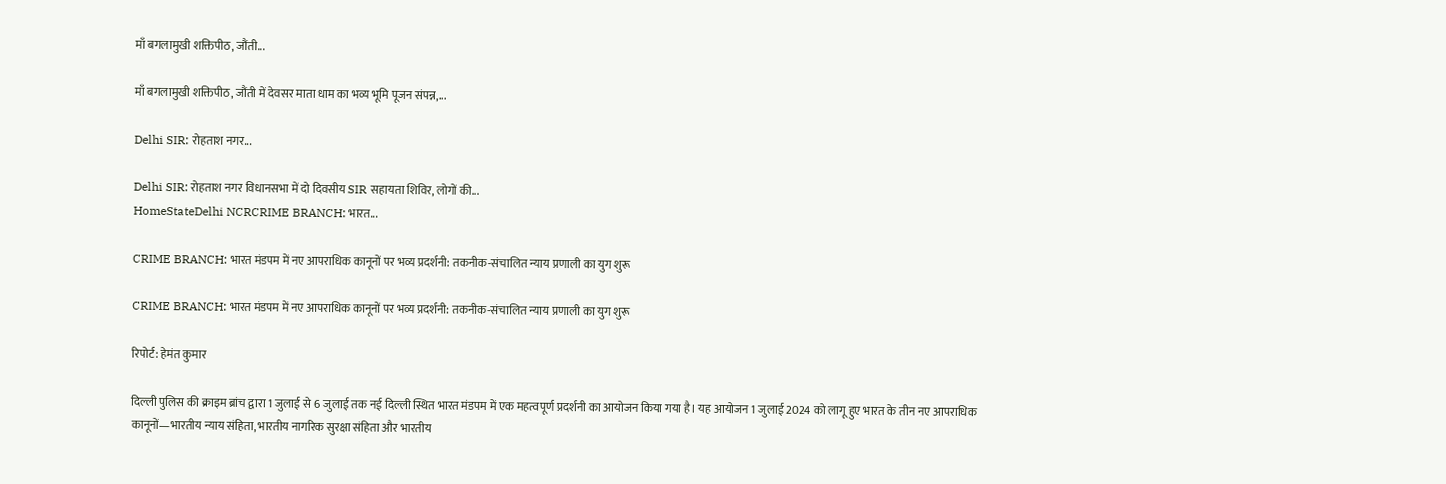माँ बगलामुखी शक्तिपीठ, जौंती...

माँ बगलामुखी शक्तिपीठ, जौंती में देवसर माता धाम का भव्य भूमि पूजन संपन्न,...

Delhi SIR: रोहताश नगर...

Delhi SIR: रोहताश नगर विधानसभा में दो दिवसीय SIR सहायता शिविर, लोगों की...
HomeStateDelhi NCRCRIME BRANCH: भारत...

CRIME BRANCH: भारत मंडपम में नए आपराधिक कानूनों पर भव्य प्रदर्शनी: तकनीक-संचालित न्याय प्रणाली का युग शुरू

CRIME BRANCH: भारत मंडपम में नए आपराधिक कानूनों पर भव्य प्रदर्शनी: तकनीक-संचालित न्याय प्रणाली का युग शुरू

रिपोर्ट: हेमंत कुमार

दिल्ली पुलिस की क्राइम ब्रांच द्वारा 1 जुलाई से 6 जुलाई तक नई दिल्ली स्थित भारत मंडपम में एक महत्वपूर्ण प्रदर्शनी का आयोजन किया गया है। यह आयोजन 1 जुलाई 2024 को लागू हुए भारत के तीन नए आपराधिक कानूनों—भारतीय न्याय संहिता, भारतीय नागरिक सुरक्षा संहिता और भारतीय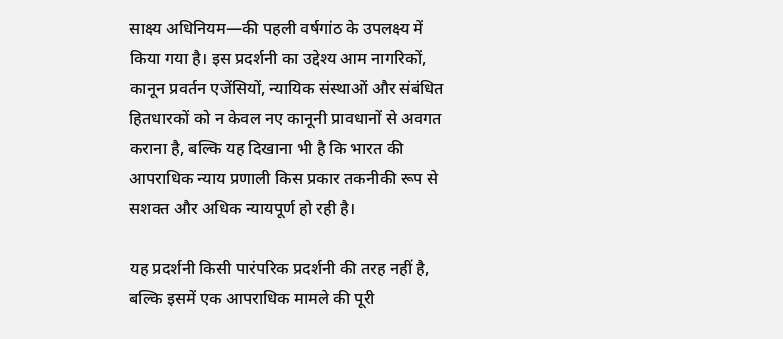साक्ष्य अधिनियम—की पहली वर्षगांठ के उपलक्ष्य में किया गया है। इस प्रदर्शनी का उद्देश्य आम नागरिकों, कानून प्रवर्तन एजेंसियों, न्यायिक संस्थाओं और संबंधित हितधारकों को न केवल नए कानूनी प्रावधानों से अवगत कराना है, बल्कि यह दिखाना भी है कि भारत की आपराधिक न्याय प्रणाली किस प्रकार तकनीकी रूप से सशक्त और अधिक न्यायपूर्ण हो रही है।

यह प्रदर्शनी किसी पारंपरिक प्रदर्शनी की तरह नहीं है, बल्कि इसमें एक आपराधिक मामले की पूरी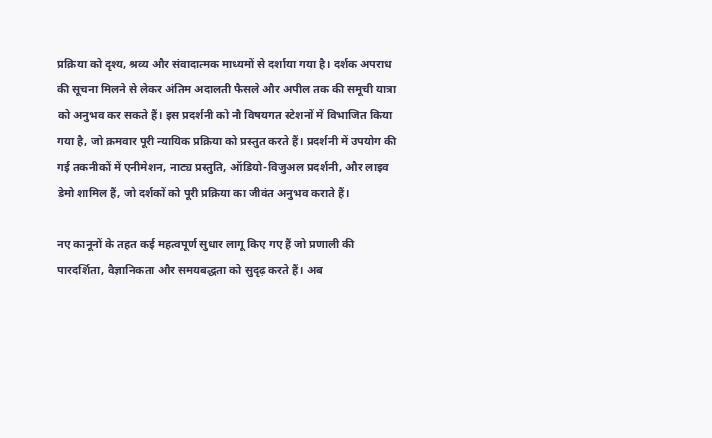प्रक्रिया को दृश्य, श्रव्य और संवादात्मक माध्यमों से दर्शाया गया है। दर्शक अपराध की सूचना मिलने से लेकर अंतिम अदालती फैसले और अपील तक की समूची यात्रा को अनुभव कर सकते हैं। इस प्रदर्शनी को नौ विषयगत स्टेशनों में विभाजित किया गया है, जो क्रमवार पूरी न्यायिक प्रक्रिया को प्रस्तुत करते हैं। प्रदर्शनी में उपयोग की गई तकनीकों में एनीमेशन, नाट्य प्रस्तुति, ऑडियो-विजुअल प्रदर्शनी, और लाइव डेमो शामिल हैं, जो दर्शकों को पूरी प्रक्रिया का जीवंत अनुभव कराते हैं।

नए कानूनों के तहत कई महत्वपूर्ण सुधार लागू किए गए हैं जो प्रणाली की पारदर्शिता, वैज्ञानिकता और समयबद्धता को सुदृढ़ करते हैं। अब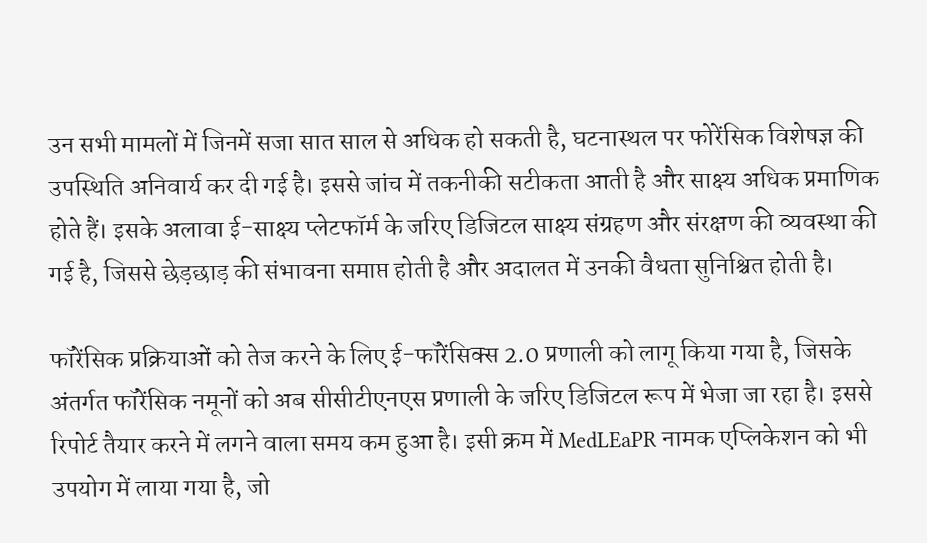उन सभी मामलों में जिनमें सजा सात साल से अधिक हो सकती है, घटनास्थल पर फोरेंसिक विशेषज्ञ की उपस्थिति अनिवार्य कर दी गई है। इससे जांच में तकनीकी सटीकता आती है और साक्ष्य अधिक प्रमाणिक होते हैं। इसके अलावा ई-साक्ष्य प्लेटफॉर्म के जरिए डिजिटल साक्ष्य संग्रहण और संरक्षण की व्यवस्था की गई है, जिससे छेड़छाड़ की संभावना समाप्त होती है और अदालत में उनकी वैधता सुनिश्चित होती है।

फॉरेंसिक प्रक्रियाओं को तेज करने के लिए ई-फॉरेंसिक्स 2.0 प्रणाली को लागू किया गया है, जिसके अंतर्गत फॉरेंसिक नमूनों को अब सीसीटीएनएस प्रणाली के जरिए डिजिटल रूप में भेजा जा रहा है। इससे रिपोर्ट तैयार करने में लगने वाला समय कम हुआ है। इसी क्रम में MedLEaPR नामक एप्लिकेशन को भी उपयोग में लाया गया है, जो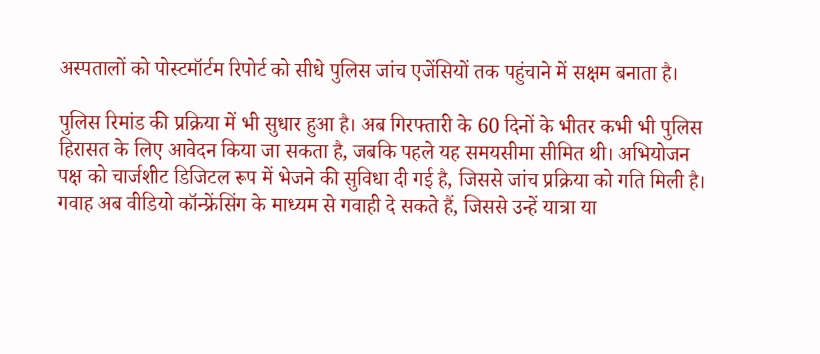अस्पतालों को पोस्टमॉर्टम रिपोर्ट को सीधे पुलिस जांच एजेंसियों तक पहुंचाने में सक्षम बनाता है।

पुलिस रिमांड की प्रक्रिया में भी सुधार हुआ है। अब गिरफ्तारी के 60 दिनों के भीतर कभी भी पुलिस हिरासत के लिए आवेदन किया जा सकता है, जबकि पहले यह समयसीमा सीमित थी। अभियोजन पक्ष को चार्जशीट डिजिटल रूप में भेजने की सुविधा दी गई है, जिससे जांच प्रक्रिया को गति मिली है। गवाह अब वीडियो कॉन्फ्रेंसिंग के माध्यम से गवाही दे सकते हैं, जिससे उन्हें यात्रा या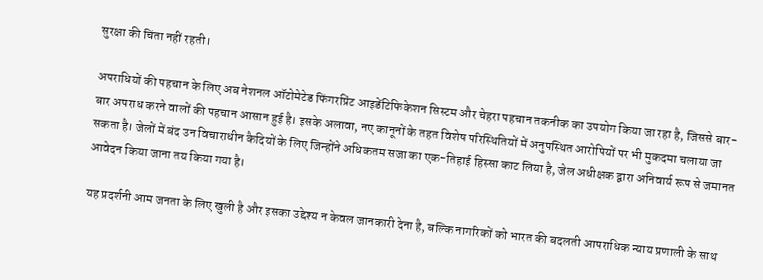सुरक्षा की चिंता नहीं रहती।

अपराधियों की पहचान के लिए अब नेशनल ऑटोमेटेड फिंगरप्रिंट आइडेंटिफिकेशन सिस्टम और चेहरा पहचान तकनीक का उपयोग किया जा रहा है, जिससे बार-बार अपराध करने वालों की पहचान आसान हुई है। इसके अलावा, नए कानूनों के तहत विशेष परिस्थितियों में अनुपस्थित आरोपियों पर भी मुकदमा चलाया जा सकता है। जेलों में बंद उन विचाराधीन कैदियों के लिए जिन्‍होंने अधिकतम सजा का एक-तिहाई हिस्सा काट लिया है, जेल अधीक्षक द्वारा अनिवार्य रूप से जमानत आवेदन किया जाना तय किया गया है।

यह प्रदर्शनी आम जनता के लिए खुली है और इसका उद्देश्य न केवल जानकारी देना है, बल्कि नागरिकों को भारत की बदलती आपराधिक न्याय प्रणाली के साथ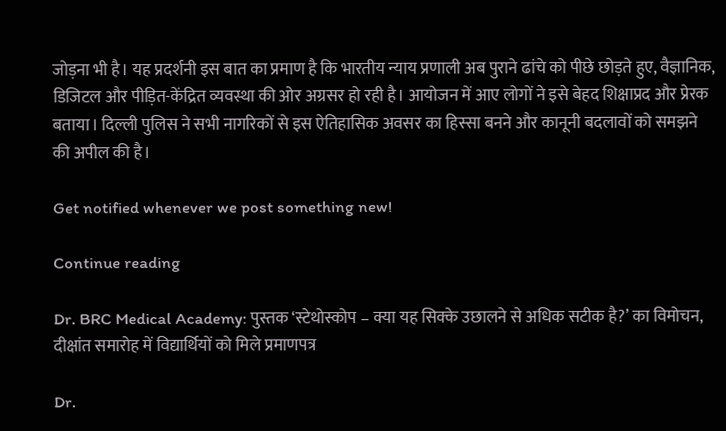जोड़ना भी है। यह प्रदर्शनी इस बात का प्रमाण है कि भारतीय न्याय प्रणाली अब पुराने ढांचे को पीछे छोड़ते हुए, वैज्ञानिक, डिजिटल और पीड़ित-केंद्रित व्यवस्था की ओर अग्रसर हो रही है। आयोजन में आए लोगों ने इसे बेहद शिक्षाप्रद और प्रेरक बताया। दिल्ली पुलिस ने सभी नागरिकों से इस ऐतिहासिक अवसर का हिस्सा बनने और कानूनी बदलावों को समझने की अपील की है।

Get notified whenever we post something new!

Continue reading

Dr. BRC Medical Academy: पुस्तक ‘स्टेथोस्कोप – क्या यह सिक्के उछालने से अधिक सटीक है?’ का विमोचन, दीक्षांत समारोह में विद्यार्थियों को मिले प्रमाणपत्र

Dr.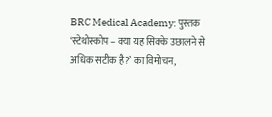BRC Medical Academy: पुस्तक ‘स्टेथोस्कोप – क्या यह सिक्के उछालने से अधिक सटीक है?’ का विमोचन,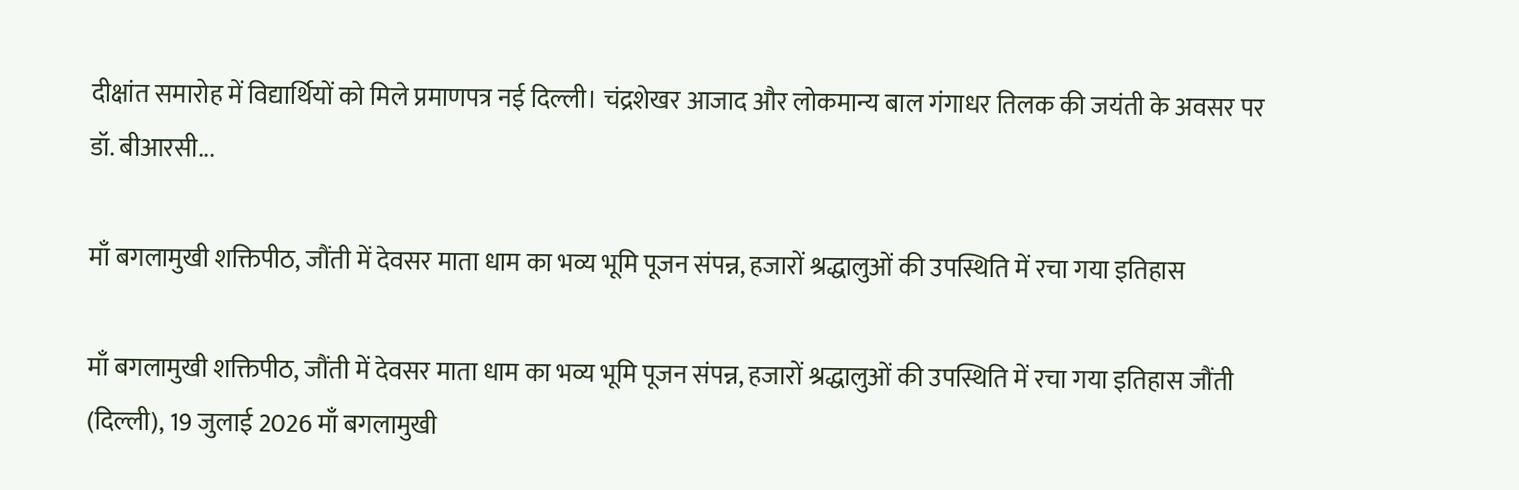दीक्षांत समारोह में विद्यार्थियों को मिले प्रमाणपत्र नई दिल्ली। चंद्रशेखर आजाद और लोकमान्य बाल गंगाधर तिलक की जयंती के अवसर पर डॉ. बीआरसी...

माँ बगलामुखी शक्तिपीठ, जौंती में देवसर माता धाम का भव्य भूमि पूजन संपन्न, हजारों श्रद्धालुओं की उपस्थिति में रचा गया इतिहास

माँ बगलामुखी शक्तिपीठ, जौंती में देवसर माता धाम का भव्य भूमि पूजन संपन्न, हजारों श्रद्धालुओं की उपस्थिति में रचा गया इतिहास जौंती (दिल्ली), 19 जुलाई 2026 माँ बगलामुखी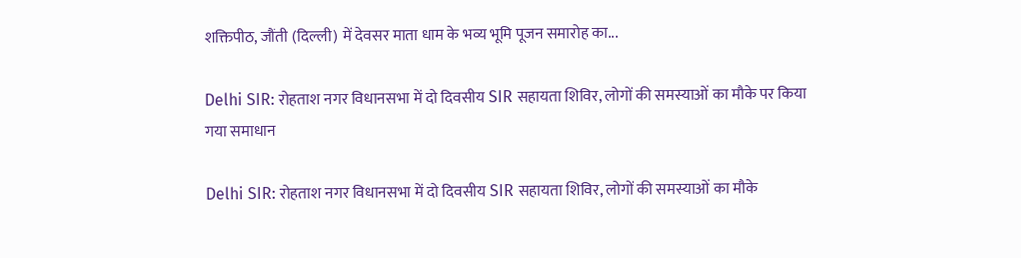शक्तिपीठ, जौंती (दिल्ली) में देवसर माता धाम के भव्य भूमि पूजन समारोह का...

Delhi SIR: रोहताश नगर विधानसभा में दो दिवसीय SIR सहायता शिविर, लोगों की समस्याओं का मौके पर किया गया समाधान

Delhi SIR: रोहताश नगर विधानसभा में दो दिवसीय SIR सहायता शिविर, लोगों की समस्याओं का मौके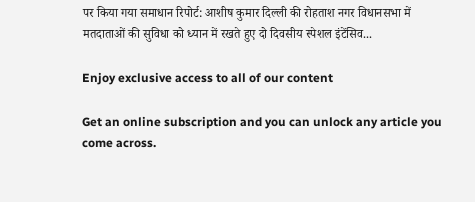पर किया गया समाधान रिपोर्ट: आशीष कुमार दिल्ली की रोहताश नगर विधानसभा में मतदाताओं की सुविधा को ध्यान में रखते हुए दो दिवसीय स्पेशल इंटेंसिव...

Enjoy exclusive access to all of our content

Get an online subscription and you can unlock any article you come across.